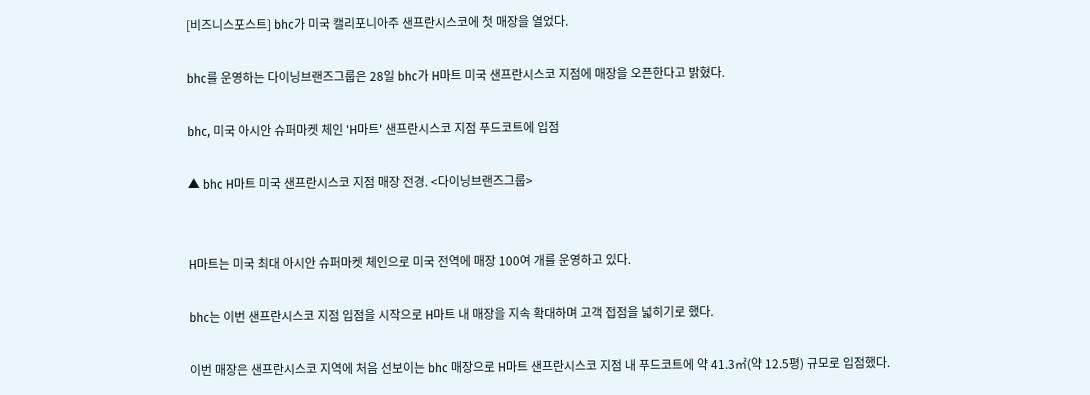[비즈니스포스트] bhc가 미국 캘리포니아주 샌프란시스코에 첫 매장을 열었다.

bhc를 운영하는 다이닝브랜즈그룹은 28일 bhc가 H마트 미국 샌프란시스코 지점에 매장을 오픈한다고 밝혔다.

bhc, 미국 아시안 슈퍼마켓 체인 'H마트' 샌프란시스코 지점 푸드코트에 입점

▲ bhc H마트 미국 샌프란시스코 지점 매장 전경. <다이닝브랜즈그룹>


H마트는 미국 최대 아시안 슈퍼마켓 체인으로 미국 전역에 매장 100여 개를 운영하고 있다.

bhc는 이번 샌프란시스코 지점 입점을 시작으로 H마트 내 매장을 지속 확대하며 고객 접점을 넓히기로 했다.

이번 매장은 샌프란시스코 지역에 처음 선보이는 bhc 매장으로 H마트 샌프란시스코 지점 내 푸드코트에 약 41.3㎡(약 12.5평) 규모로 입점했다.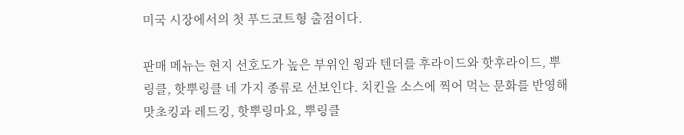미국 시장에서의 첫 푸드코트형 출점이다.

판매 메뉴는 현지 선호도가 높은 부위인 윙과 텐더를 후라이드와 핫후라이드, 뿌링클, 핫뿌링클 네 가지 종류로 선보인다. 치킨을 소스에 찍어 먹는 문화를 반영해 맛초킹과 레드킹, 핫뿌링마요, 뿌링클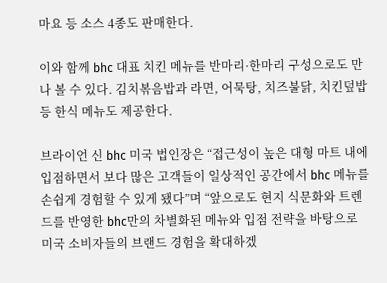마요 등 소스 4종도 판매한다.

이와 함께 bhc 대표 치킨 메뉴를 반마리·한마리 구성으로도 만나 볼 수 있다. 김치볶음밥과 라면, 어묵탕, 치즈불닭, 치킨덮밥 등 한식 메뉴도 제공한다.

브라이언 신 bhc 미국 법인장은 “접근성이 높은 대형 마트 내에 입점하면서 보다 많은 고객들이 일상적인 공간에서 bhc 메뉴를 손쉽게 경험할 수 있게 됐다”며 “앞으로도 현지 식문화와 트렌드를 반영한 bhc만의 차별화된 메뉴와 입점 전략을 바탕으로 미국 소비자들의 브랜드 경험을 확대하겠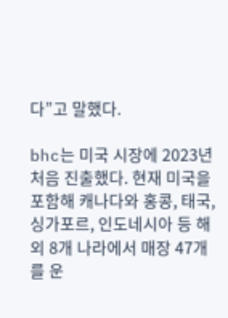다”고 말했다.

bhc는 미국 시장에 2023년 처음 진출했다. 현재 미국을 포함해 캐나다와 홍콩, 태국, 싱가포르, 인도네시아 등 해외 8개 나라에서 매장 47개를 운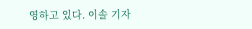영하고 있다. 이솔 기자